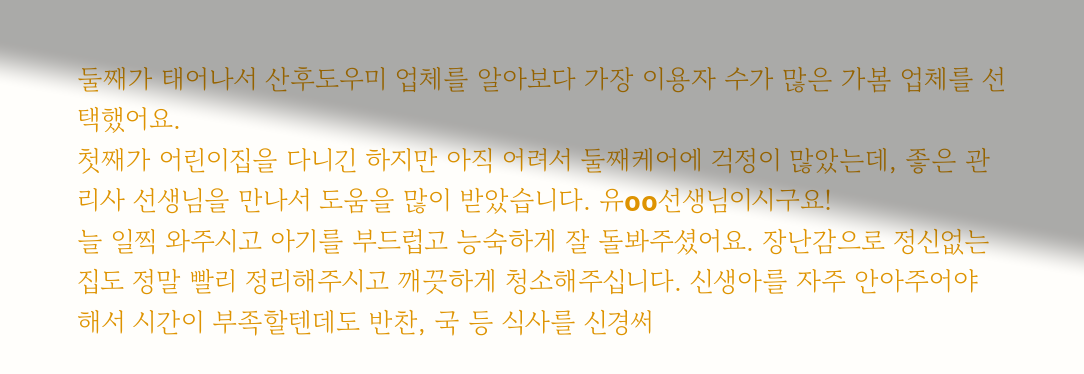둘째가 태어나서 산후도우미 업체를 알아보다 가장 이용자 수가 많은 가봄 업체를 선택했어요.
첫째가 어린이집을 다니긴 하지만 아직 어려서 둘째케어에 걱정이 많았는데, 좋은 관리사 선생님을 만나서 도움을 많이 받았습니다. 유oo선생님이시구요!
늘 일찍 와주시고 아기를 부드럽고 능숙하게 잘 돌봐주셨어요. 장난감으로 정신없는 집도 정말 빨리 정리해주시고 깨끗하게 청소해주십니다. 신생아를 자주 안아주어야 해서 시간이 부족할텐데도 반찬, 국 등 식사를 신경써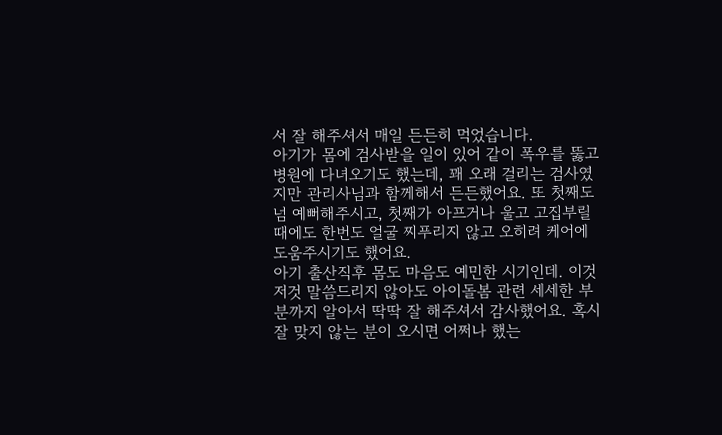서 잘 해주셔서 매일 든든히 먹었습니다.
아기가 몸에 검사받을 일이 있어 같이 폭우를 뚫고 병원에 다녀오기도 했는데, 꽤 오래 걸리는 검사였지만 관리사님과 함께해서 든든했어요. 또 첫째도 넘 예뻐해주시고, 첫째가 아프거나 울고 고집부릴 때에도 한번도 얼굴 찌푸리지 않고 오히려 케어에 도움주시기도 했어요.
아기 출산직후 몸도 마음도 예민한 시기인데. 이것저것 말씀드리지 않아도 아이돌봄 관련 세세한 부분까지 알아서 딱딱 잘 해주셔서 감사했어요. 혹시 잘 맞지 않는 분이 오시면 어쩌나 했는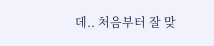데.. 처음부터 잘 맞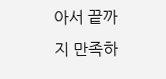아서 끝까지 만족하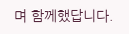며 함께했답니다.